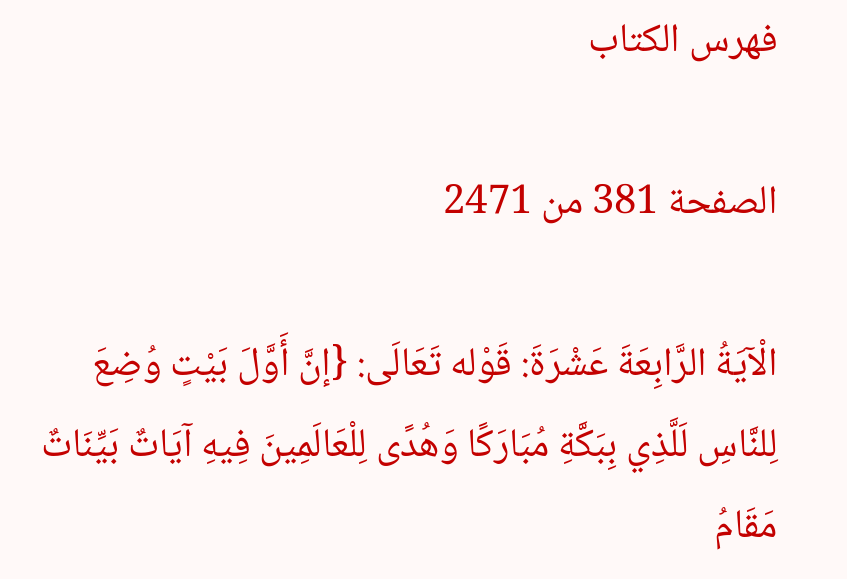فهرس الكتاب

الصفحة 381 من 2471

الْآيَةُ الرَّابِعَةَ عَشْرَةَ: قَوْله تَعَالَى: {إنَّ أَوَّلَ بَيْتٍ وُضِعَ لِلنَّاسِ لَلَّذِي بِبَكَّةِ مُبَارَكًا وَهُدًى لِلْعَالَمِينَ فِيهِ آيَاتٌ بَيِّنَاتٌ مَقَامُ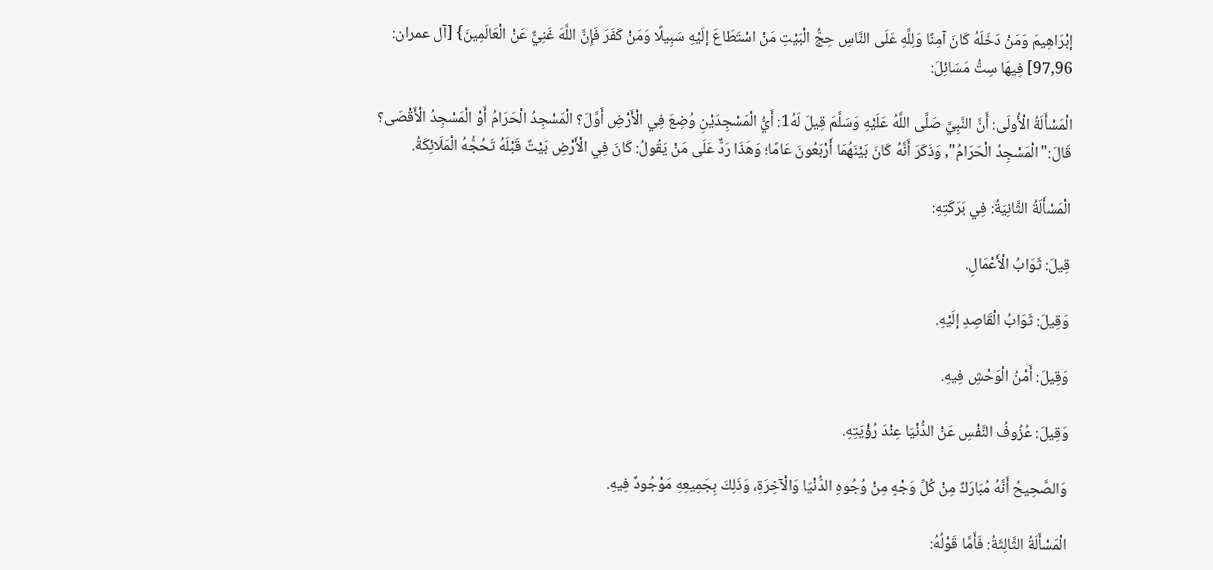إبْرَاهِيمَ وَمَنْ دَخَلَهُ كَانَ آمِنًا وَلِلَّهِ عَلَى النَّاسِ حِجُّ الْبَيْتِ مَنْ اسْتَطَاعَ إلَيْهِ سَبِيلًا وَمَنْ كَفَرَ فَإِنَّ اللَّهَ غَنِيٌّ عَنْ الْعَالَمِينَ} [آل عمران: 97,96] فِيهَا سِتُّ مَسَائِلَ:

الْمَسْأَلَةُ الْأُولَى: أَنَّ النَّبِيَّ صَلَّى اللَّهُ عَلَيْهِ وَسَلَّمَ قِيلَ لَهُ1: أَيُّ الْمَسْجِدَيْنِ وُضِعَ فِي الْأَرْضِ أَوَّلَ؟ الْمَسْجِدُ الْحَرَامُ أَوْ الْمَسْجِدُ الْأَقْصَى؟ قَالَ:"الْمَسْجِدُ الْحَرَامُ", وَذَكَرَ أَنَّهُ كَانَ بَيْنَهُمَا أَرْبَعُونَ عَامًا؛ وَهَذَا رَدٌّ عَلَى مَنْ يَقُولُ: كَانَ فِي الْأَرْضِ بَيْتٌ قَبْلَهُ تَحُجُّهُ الْمَلَائِكَةُ.

الْمَسْأَلَةُ الثَّانِيَةُ: فِي بَرَكَتِهِ:

قِيلَ: ثَوَابُ الْأَعْمَالِ.

وَقِيلَ: ثَوَابُ الْقَاصِدِ إلَيْهِ.

وَقِيلَ: أَمْنُ الْوَحْشِ فِيهِ.

وَقِيلَ: عُزُوفُ النَّفْسِ عَنْ الدُّنْيَا عِنْدَ رُؤْيَتِهِ.

وَالصَّحِيحُ أَنَّهُ مُبَارَكٌ مِنْ كُلِّ وَجْهٍ مِنْ وُجُوهِ الدُّنْيَا وَالْآخِرَةِ، وَذَلِكَ بِجَمِيعِهِ مَوْجُودٌ فِيهِ.

الْمَسْأَلَةُ الثَّالِثَةُ: فَأَمَّا قَوْلُهُ: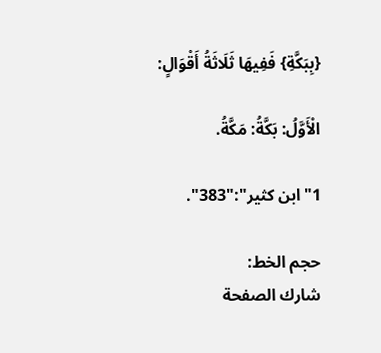{بِبَكَّةِ} فَفِيهَا ثَلَاثَةُ أَقْوَالٍ:

الْأَوَّلُ: بَكَّةُ: مَكَّةُ.

1"ابن كثير":"383".

حجم الخط:
شارك الصفحة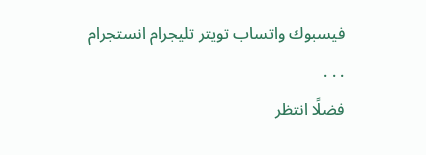فيسبوك واتساب تويتر تليجرام انستجرام
. . .
فضلًا انتظر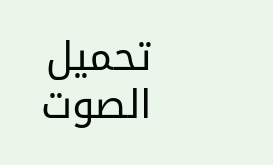تحميل الصوت